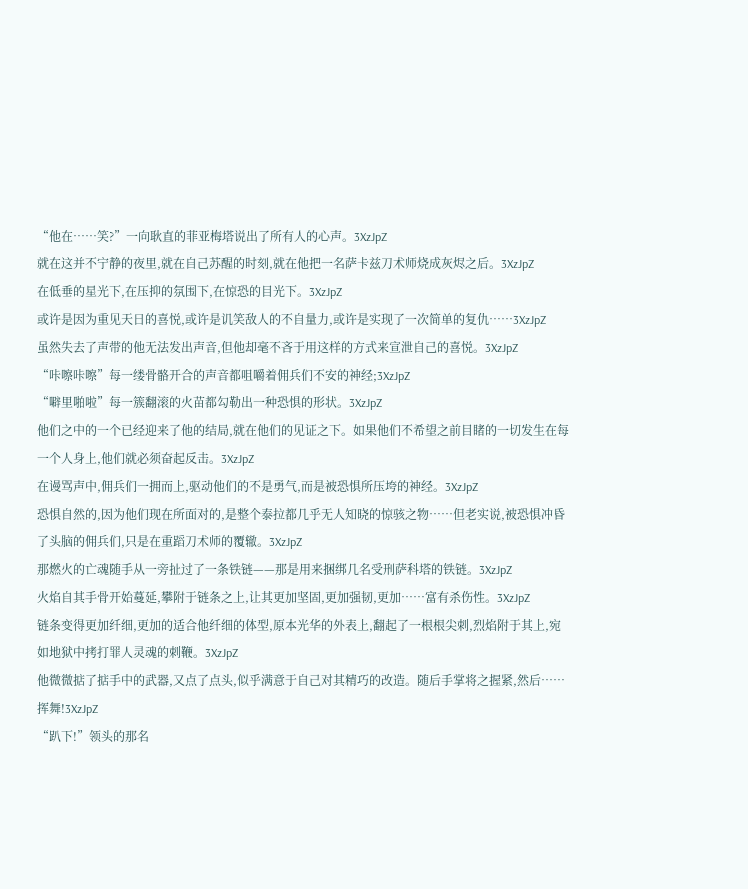“他在……笑?”一向耿直的菲亚梅塔说出了所有人的心声。3XzJpZ
就在这并不宁静的夜里,就在自己苏醒的时刻,就在他把一名萨卡兹刀术师烧成灰烬之后。3XzJpZ
在低垂的星光下,在压抑的氛围下,在惊恐的目光下。3XzJpZ
或许是因为重见天日的喜悦,或许是讥笑敌人的不自量力,或许是实现了一次简单的复仇……3XzJpZ
虽然失去了声带的他无法发出声音,但他却毫不吝于用这样的方式来宣泄自己的喜悦。3XzJpZ
“咔嚓咔嚓”每一缕骨骼开合的声音都咀嚼着佣兵们不安的神经;3XzJpZ
“噼里啪啦”每一簇翻滚的火苗都勾勒出一种恐惧的形状。3XzJpZ
他们之中的一个已经迎来了他的结局,就在他们的见证之下。如果他们不希望之前目睹的一切发生在每一个人身上,他们就必须奋起反击。3XzJpZ
在谩骂声中,佣兵们一拥而上,驱动他们的不是勇气,而是被恐惧所压垮的神经。3XzJpZ
恐惧自然的,因为他们现在所面对的,是整个泰拉都几乎无人知晓的惊骇之物……但老实说,被恐惧冲昏了头脑的佣兵们,只是在重蹈刀术师的覆辙。3XzJpZ
那燃火的亡魂随手从一旁扯过了一条铁链——那是用来捆绑几名受刑萨科塔的铁链。3XzJpZ
火焰自其手骨开始蔓延,攀附于链条之上,让其更加坚固,更加强韧,更加……富有杀伤性。3XzJpZ
链条变得更加纤细,更加的适合他纤细的体型,原本光华的外表上,翻起了一根根尖刺,烈焰附于其上,宛如地狱中拷打罪人灵魂的刺鞭。3XzJpZ
他微微掂了掂手中的武器,又点了点头,似乎满意于自己对其精巧的改造。随后手掌将之握紧,然后……挥舞!3XzJpZ
“趴下!”领头的那名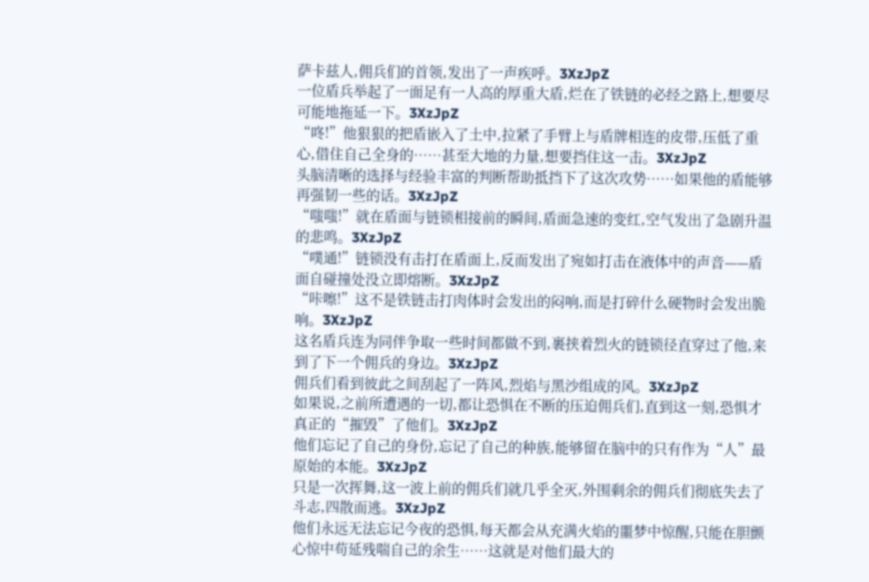萨卡兹人,佣兵们的首领,发出了一声疾呼。3XzJpZ
一位盾兵举起了一面足有一人高的厚重大盾,烂在了铁链的必经之路上,想要尽可能地拖延一下。3XzJpZ
“咚!”他狠狠的把盾嵌入了土中,拉紧了手臂上与盾牌相连的皮带,压低了重心,借住自己全身的……甚至大地的力量,想要挡住这一击。3XzJpZ
头脑清晰的选择与经验丰富的判断帮助抵挡下了这次攻势……如果他的盾能够再强韧一些的话。3XzJpZ
“嗤嗤!”就在盾面与链锁相接前的瞬间,盾面急速的变红,空气发出了急剧升温的悲鸣。3XzJpZ
“噗通!”链锁没有击打在盾面上,反而发出了宛如打击在液体中的声音——盾面自碰撞处没立即熔断。3XzJpZ
“咔嚓!”这不是铁链击打肉体时会发出的闷响,而是打碎什么硬物时会发出脆响。3XzJpZ
这名盾兵连为同伴争取一些时间都做不到,裹挟着烈火的链锁径直穿过了他,来到了下一个佣兵的身边。3XzJpZ
佣兵们看到彼此之间刮起了一阵风,烈焰与黑沙组成的风。3XzJpZ
如果说,之前所遭遇的一切,都让恐惧在不断的压迫佣兵们,直到这一刻,恐惧才真正的“摧毁”了他们。3XzJpZ
他们忘记了自己的身份,忘记了自己的种族,能够留在脑中的只有作为“人”最原始的本能。3XzJpZ
只是一次挥舞,这一波上前的佣兵们就几乎全灭,外围剩余的佣兵们彻底失去了斗志,四散而逃。3XzJpZ
他们永远无法忘记今夜的恐惧,每天都会从充满火焰的噩梦中惊醒,只能在胆颤心惊中苟延残喘自己的余生……这就是对他们最大的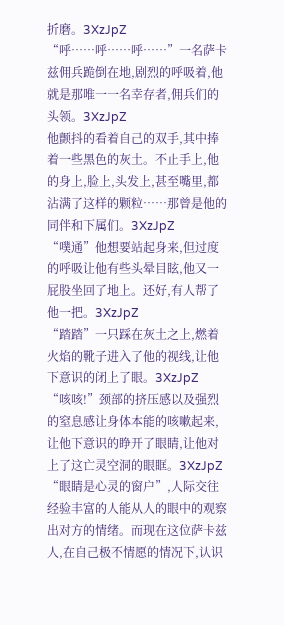折磨。3XzJpZ
“呼……呼……呼……”一名萨卡兹佣兵跪倒在地,剧烈的呼吸着,他就是那唯一一名幸存者,佣兵们的头领。3XzJpZ
他颤抖的看着自己的双手,其中捧着一些黑色的灰土。不止手上,他的身上,脸上,头发上,甚至嘴里,都沾满了这样的颗粒……那曾是他的同伴和下属们。3XzJpZ
“噗通”他想要站起身来,但过度的呼吸让他有些头晕目眩,他又一屁股坐回了地上。还好,有人帮了他一把。3XzJpZ
“踏踏”一只踩在灰土之上,燃着火焰的靴子进入了他的视线,让他下意识的闭上了眼。3XzJpZ
“咳咳!”颈部的挤压感以及强烈的窒息感让身体本能的咳嗽起来,让他下意识的睁开了眼睛,让他对上了这亡灵空洞的眼眶。3XzJpZ
“眼睛是心灵的窗户”,人际交往经验丰富的人能从人的眼中的观察出对方的情绪。而现在这位萨卡兹人,在自己极不情愿的情况下,认识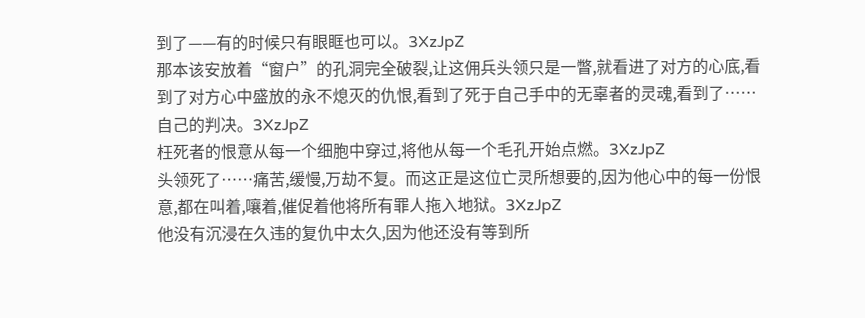到了——有的时候只有眼眶也可以。3XzJpZ
那本该安放着“窗户”的孔洞完全破裂,让这佣兵头领只是一瞥,就看进了对方的心底,看到了对方心中盛放的永不熄灭的仇恨,看到了死于自己手中的无辜者的灵魂,看到了……自己的判决。3XzJpZ
枉死者的恨意从每一个细胞中穿过,将他从每一个毛孔开始点燃。3XzJpZ
头领死了……痛苦,缓慢,万劫不复。而这正是这位亡灵所想要的,因为他心中的每一份恨意,都在叫着,嚷着,催促着他将所有罪人拖入地狱。3XzJpZ
他没有沉浸在久违的复仇中太久,因为他还没有等到所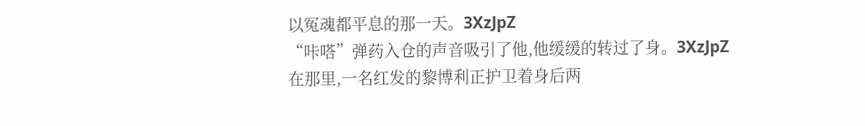以冤魂都平息的那一天。3XzJpZ
“咔嗒”弹药入仓的声音吸引了他,他缓缓的转过了身。3XzJpZ
在那里,一名红发的黎博利正护卫着身后两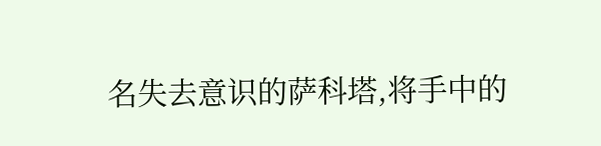名失去意识的萨科塔,将手中的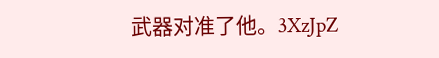武器对准了他。3XzJpZ